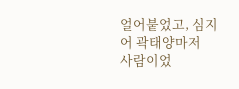얼어붙었고, 심지어 곽태양마저
사람이었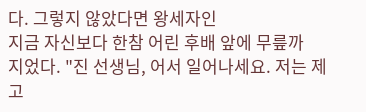다. 그렇지 않았다면 왕세자인
지금 자신보다 한참 어린 후배 앞에 무릎까
지었다. "진 선생님, 어서 일어나세요. 저는 제
고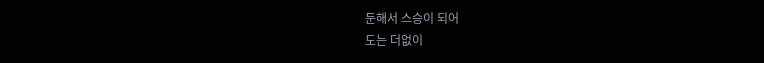둔해서 스승이 되어
도는 더없이